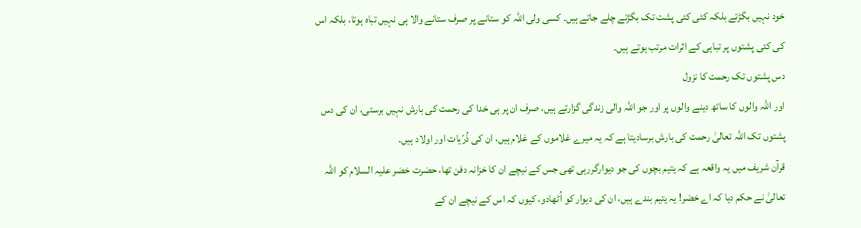خود نہیں بگڑتے بلکہ کئی کئی پشت تک بگڑتے چلے جاتے ہیں۔ کسی ولی اللہ کو ستانے پر صرف ستانے والا ہی نہیں تباہ ہوتا، بلکہ اس کی کئی پشتوں پر تباہی کے اثرات مرتب ہوتے ہیں۔
دس پشتوں تک رحمت کا نزول
اور اللہ والوں کا ساتھ دینے والوں پر اور جو اللہ والی زندگی گزارتے ہیں، صرف ان پر ہی خدا کی رحمت کی بارش نہیں برستی، ان کی دس پشتوں تک اللہ تعالیٰ رحمت کی بارش برسادیتا ہے کہ یہ میرے غلاموں کے غلام ہیں، ان کی ذُرّیات اور اولاد ہیں۔
قرآن شریف میں یہ واقعہ ہے کہ یتیم بچوں کی جو دیوارگررہی تھی جس کے نیچے ان کا خزانہ دفن تھا، حضرت خضر علیہ السلام کو اللہ تعالیٰ نے حکم دیا کہ اے خضر! یہ یتیم بندے ہیں، ان کی دیوار کو اُٹھادو، کیوں کہ اس کے نیچے ان کے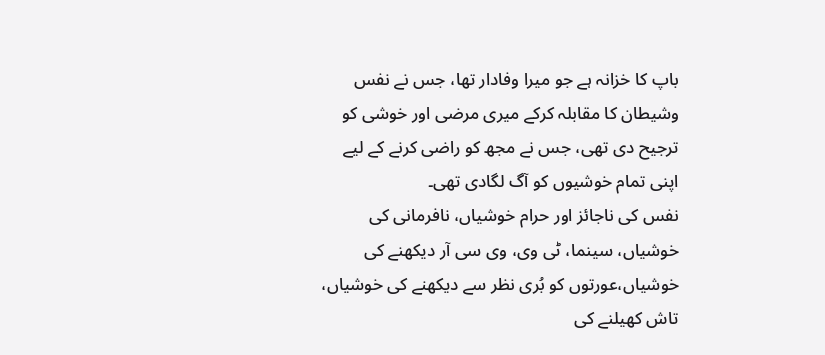باپ کا خزانہ ہے جو میرا وفادار تھا، جس نے نفس وشیطان کا مقابلہ کرکے میری مرضی اور خوشی کو ترجیح دی تھی، جس نے مجھ کو راضی کرنے کے لیے اپنی تمام خوشیوں کو آگ لگادی تھی۔
نفس کی ناجائز اور حرام خوشیاں، نافرمانی کی خوشیاں، سینما، ٹی وی، وی سی آر دیکھنے کی خوشیاں،عورتوں کو بُری نظر سے دیکھنے کی خوشیاں، تاش کھیلنے کی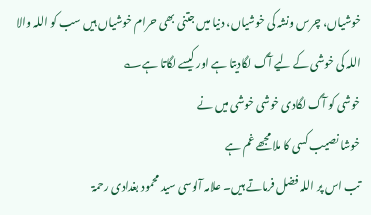خوشیاں، چرس ونشہ کی خوشیاں، دنیا میں جتنی بھی حرام خوشیاں ہیں سب کو اللہ والا اللہ کی خوشی کے لیے آگ لگادیتا ہے اور کیسے لگاتا ہے؎
خوشی کو آگ لگادی خوشی خوشی میں نے
خوشا نصیب کسی کا ملا مجھے غم ہے
تب اس پر اللہ فضل فرماتے ہیں۔ علامہ آلوسی سید محمود بغدادی رحمۃ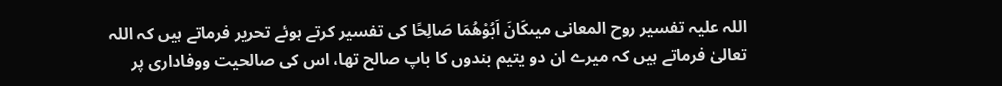اللہ علیہ تفسیر روح المعانی میںکَانَ اَبُوْھُمَا صَالِحًا کی تفسیر کرتے ہوئے تحریر فرماتے ہیں کہ اللہ تعالیٰ فرماتے ہیں کہ میرے ان دو یتیم بندوں کا باپ صالح تھا، اس کی صالحیت ووفاداری پر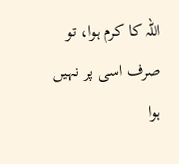اللہ کا کرم ہوا، تو صرف اسی پر نہیں ہوا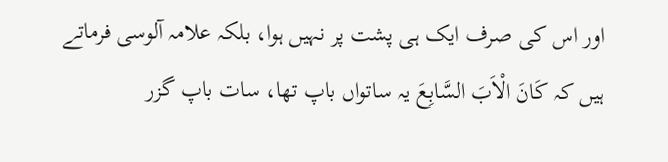اور اس کی صرف ایک ہی پشت پر نہیں ہوا، بلکہ علامہ آلوسی فرماتے ہیں کہ کَانَ الْاَبَ السَّابِعَ یہ ساتواں باپ تھا، سات باپ گزر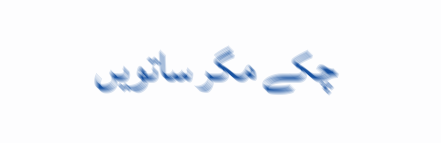چکے مگر ساتویں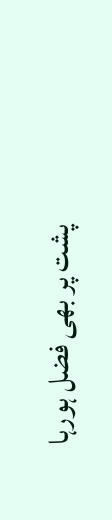پشت پر بھی فضل ہورہا